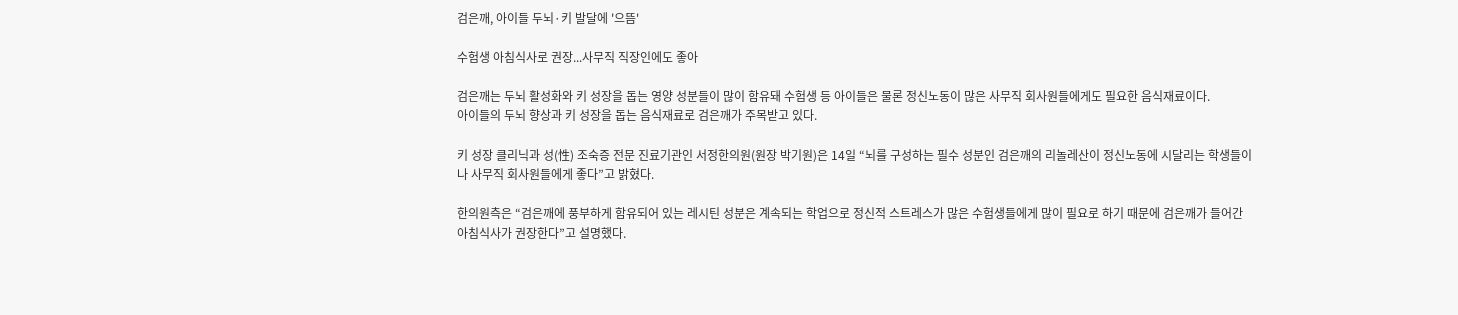검은깨, 아이들 두뇌·키 발달에 '으뜸'

수험생 아침식사로 권장...사무직 직장인에도 좋아

검은깨는 두뇌 활성화와 키 성장을 돕는 영양 성분들이 많이 함유돼 수험생 등 아이들은 물론 정신노동이 많은 사무직 회사원들에게도 필요한 음식재료이다.
아이들의 두뇌 향상과 키 성장을 돕는 음식재료로 검은깨가 주목받고 있다.

키 성장 클리닉과 성(性) 조숙증 전문 진료기관인 서정한의원(원장 박기원)은 14일 “뇌를 구성하는 필수 성분인 검은깨의 리놀레산이 정신노동에 시달리는 학생들이나 사무직 회사원들에게 좋다”고 밝혔다.

한의원측은 “검은깨에 풍부하게 함유되어 있는 레시틴 성분은 계속되는 학업으로 정신적 스트레스가 많은 수험생들에게 많이 필요로 하기 때문에 검은깨가 들어간 아침식사가 권장한다”고 설명했다.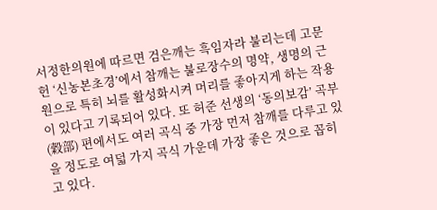서정한의원에 따르면 검은깨는 흑임자라 불리는데 고문헌 ‘신농본초경’에서 참깨는 불로장수의 명약, 생명의 근원으로 특히 뇌를 활성화시켜 머리를 좋아지게 하는 작용이 있다고 기록되어 있다. 또 허준 선생의 ‘동의보감’ 곡부(穀部) 편에서도 여러 곡식 중 가장 먼저 참깨를 다루고 있을 정도로 여덟 가지 곡식 가운데 가장 좋은 것으로 꼽히고 있다.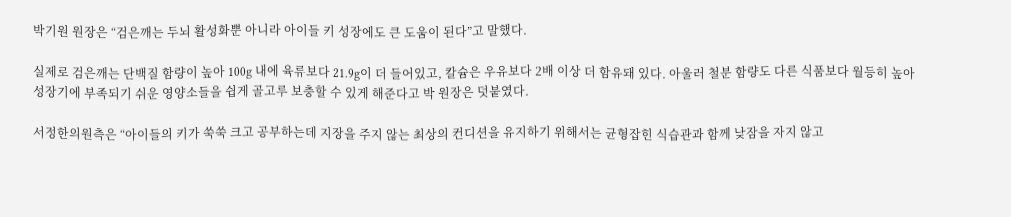박기원 원장은 “검은깨는 두뇌 활성화뿐 아니라 아이들 키 성장에도 큰 도움이 된다”고 말했다.

실제로 검은깨는 단백질 함량이 높아 100g 내에 육류보다 21.9g이 더 들어있고, 칼슘은 우유보다 2배 이상 더 함유돼 있다. 아울러 철분 함량도 다른 식품보다 월등히 높아 성장기에 부족되기 쉬운 영양소들을 쉽게 골고루 보충할 수 있게 해준다고 박 원장은 덧붙였다.

서정한의원측은 “아이들의 키가 쑥쑥 크고 공부하는데 지장을 주지 않는 최상의 컨디션을 유지하기 위해서는 균형잡힌 식습관과 함께 낮잠을 자지 않고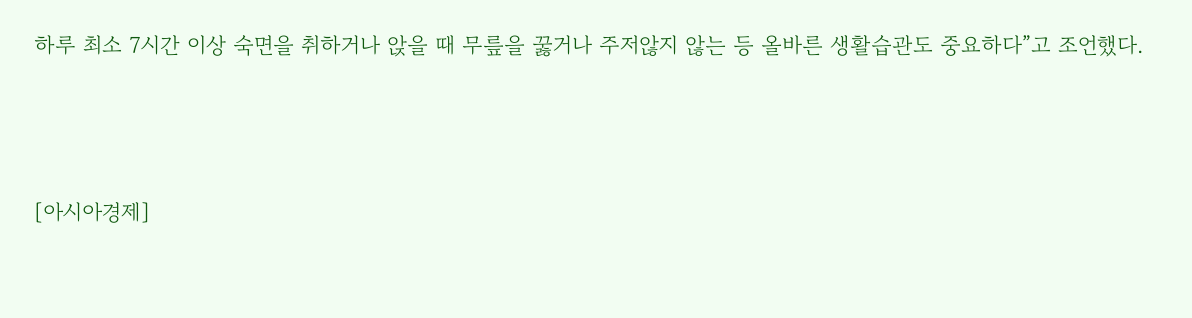하루 최소 7시간 이상 숙면을 취하거나 앉을 때 무릎을 꿇거나 주저않지 않는 등 올바른 생활습관도 중요하다”고 조언했다.



[아시아경제]